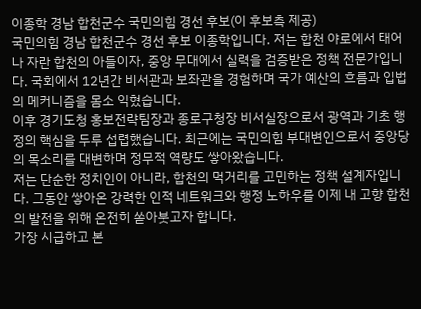이종학 경남 합천군수 국민의힘 경선 후보(이 후보측 제공)
국민의힘 경남 합천군수 경선 후보 이종학입니다. 저는 합천 야로에서 태어나 자란 합천의 아들이자, 중앙 무대에서 실력을 검증받은 정책 전문가입니다. 국회에서 12년간 비서관과 보좌관을 경험하며 국가 예산의 흐름과 입법의 메커니즘을 몸소 익혔습니다.
이후 경기도청 홍보전략팀장과 종로구청장 비서실장으로서 광역과 기초 행정의 핵심을 두루 섭렵했습니다. 최근에는 국민의힘 부대변인으로서 중앙당의 목소리를 대변하며 정무적 역량도 쌓아왔습니다.
저는 단순한 정치인이 아니라, 합천의 먹거리를 고민하는 정책 설계자입니다. 그동안 쌓아온 강력한 인적 네트워크와 행정 노하우를 이제 내 고향 합천의 발전을 위해 온전히 쏟아붓고자 합니다.
가장 시급하고 본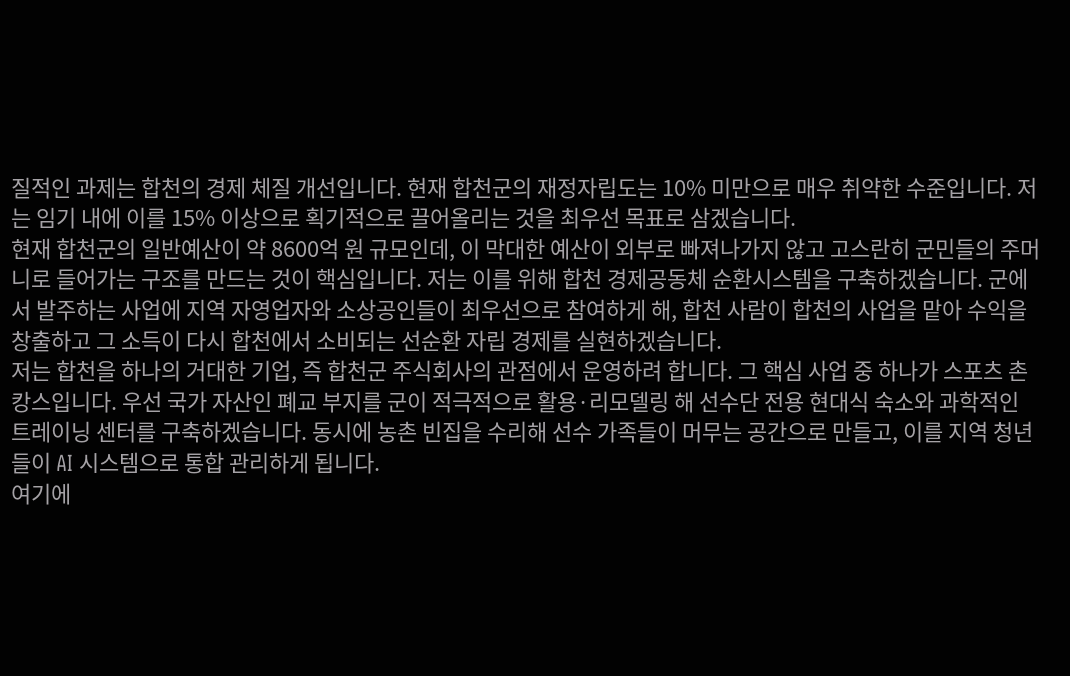질적인 과제는 합천의 경제 체질 개선입니다. 현재 합천군의 재정자립도는 10% 미만으로 매우 취약한 수준입니다. 저는 임기 내에 이를 15% 이상으로 획기적으로 끌어올리는 것을 최우선 목표로 삼겠습니다.
현재 합천군의 일반예산이 약 8600억 원 규모인데, 이 막대한 예산이 외부로 빠져나가지 않고 고스란히 군민들의 주머니로 들어가는 구조를 만드는 것이 핵심입니다. 저는 이를 위해 합천 경제공동체 순환시스템을 구축하겠습니다. 군에서 발주하는 사업에 지역 자영업자와 소상공인들이 최우선으로 참여하게 해, 합천 사람이 합천의 사업을 맡아 수익을 창출하고 그 소득이 다시 합천에서 소비되는 선순환 자립 경제를 실현하겠습니다.
저는 합천을 하나의 거대한 기업, 즉 합천군 주식회사의 관점에서 운영하려 합니다. 그 핵심 사업 중 하나가 스포츠 촌캉스입니다. 우선 국가 자산인 폐교 부지를 군이 적극적으로 활용·리모델링 해 선수단 전용 현대식 숙소와 과학적인 트레이닝 센터를 구축하겠습니다. 동시에 농촌 빈집을 수리해 선수 가족들이 머무는 공간으로 만들고, 이를 지역 청년들이 AI 시스템으로 통합 관리하게 됩니다.
여기에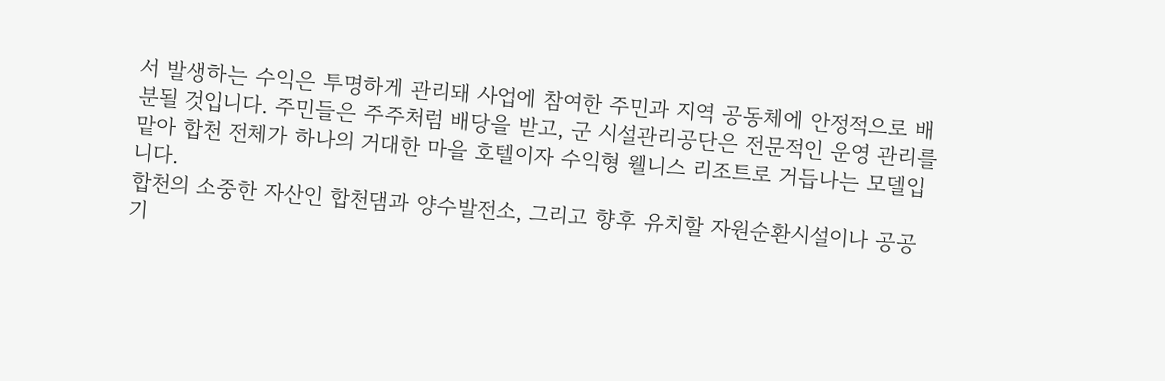서 발생하는 수익은 투명하게 관리돼 사업에 참여한 주민과 지역 공동체에 안정적으로 배분될 것입니다. 주민들은 주주처럼 배당을 받고, 군 시설관리공단은 전문적인 운영 관리를 맡아 합천 전체가 하나의 거대한 마을 호텔이자 수익형 웰니스 리조트로 거듭나는 모델입니다.
합천의 소중한 자산인 합천댐과 양수발전소, 그리고 향후 유치할 자원순환시설이나 공공기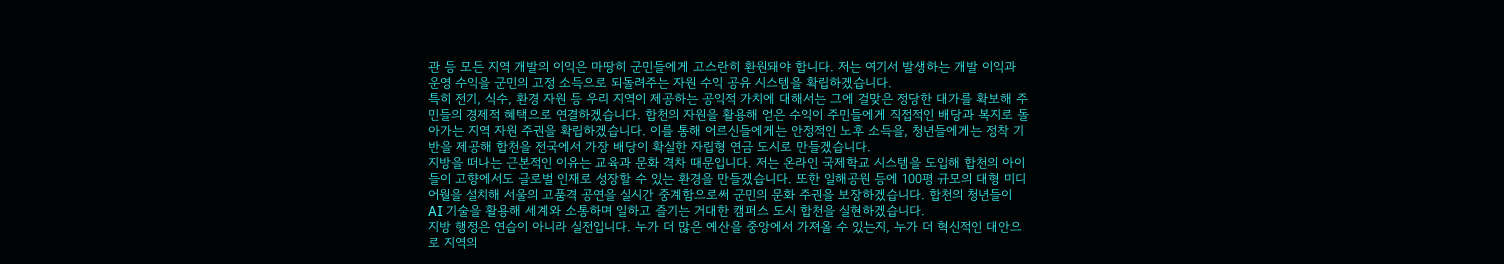관 등 모든 지역 개발의 이익은 마땅히 군민들에게 고스란히 환원돼야 합니다. 저는 여기서 발생하는 개발 이익과 운영 수익을 군민의 고정 소득으로 되돌려주는 자원 수익 공유 시스템을 확립하겠습니다.
특히 전기, 식수, 환경 자원 등 우리 지역이 제공하는 공익적 가치에 대해서는 그에 걸맞은 정당한 대가를 확보해 주민들의 경제적 혜택으로 연결하겠습니다. 합천의 자원을 활용해 얻은 수익이 주민들에게 직접적인 배당과 복지로 돌아가는 지역 자원 주권을 확립하겠습니다. 이를 통해 어르신들에게는 안정적인 노후 소득을, 청년들에게는 정착 기반을 제공해 합천을 전국에서 가장 배당이 확실한 자립형 연금 도시로 만들겠습니다.
지방을 떠나는 근본적인 이유는 교육과 문화 격차 때문입니다. 저는 온라인 국제학교 시스템을 도입해 합천의 아이들이 고향에서도 글로벌 인재로 성장할 수 있는 환경을 만들겠습니다. 또한 일해공원 등에 100평 규모의 대형 미디어월을 설치해 서울의 고품격 공연을 실시간 중계함으로써 군민의 문화 주권을 보장하겠습니다. 합천의 청년들이 AI 기술을 활용해 세계와 소통하며 일하고 즐기는 거대한 캠퍼스 도시 합천을 실현하겠습니다.
지방 행정은 연습이 아니라 실전입니다. 누가 더 많은 예산을 중앙에서 가져올 수 있는지, 누가 더 혁신적인 대안으로 지역의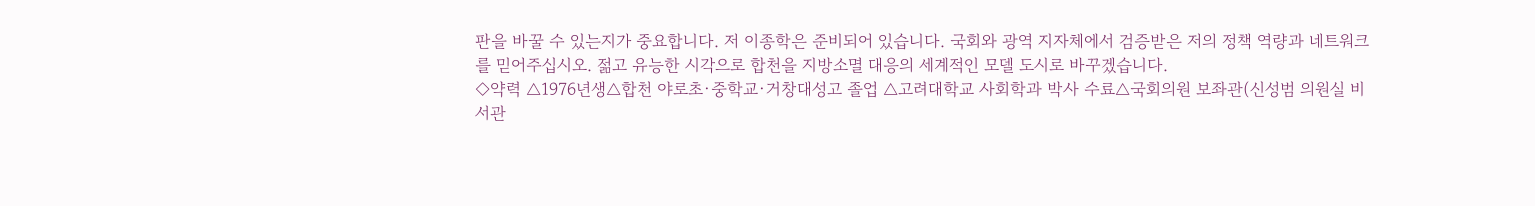판을 바꿀 수 있는지가 중요합니다. 저 이종학은 준비되어 있습니다. 국회와 광역 지자체에서 검증받은 저의 정책 역량과 네트워크를 믿어주십시오. 젊고 유능한 시각으로 합천을 지방소멸 대응의 세계적인 모델 도시로 바꾸겠습니다.
◇약력 △1976년생△합천 야로초·중학교·거창대성고 졸업 △고려대학교 사회학과 박사 수료△국회의원 보좌관(신성범 의원실 비서관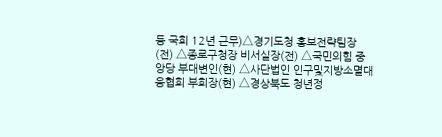등 국회 12년 근무)△경기도청 홍보전략팀장(전) △종로구청장 비서실장(전) △국민의힘 중앙당 부대변인(현) △사단법인 인구및지방소멸대응협회 부회장(현) △경상북도 청년정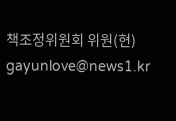책조정위원회 위원(현)
gayunlove@news1.kr